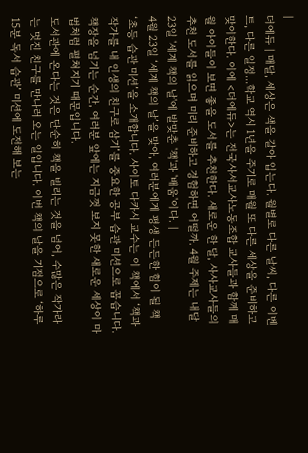|
더에듀 | 매달, 세상은 색을 갈아 입는다. 월별로 다른 날씨, 다른 이벤트, 다른 일정...학교 역시 1년을 주기로 매월 또 다른 세상을 준비하고 맞이한다. 이에 <더에듀>는 전국사서교사노동조합 교사들과 함께 매월 아이들이 보면 좋을 도서를 추천한다. 새로운 한 달, 사사교사들의 추천 도서를 읽으며 미리 준비하고 경험하면 어떨까. 4월 주제는 내달 23일 '세계 책의 날'에 발맞춘 '책'과 '배움'이다. |
4월 23일 ‘세계 책의 날’을 맞아, 여러분에게 평생 든든한 힘이 될 책 ‘초등 습관 미션’을 소개합니다. 사이토 다카시 교수는 이 책에서 ‘책과 작가를 내 인생의 친구로 삼기’를 중요한 공부 습관 미션으로 꼽습니다. 책장을 넘기는 순간, 여러분 앞에는 지금껏 보지 못한 새로운 세상이 마법처럼 펼쳐지기 때문입니다.
도서관에 온다는 것은 단순히 책을 빌리는 것을 넘어, 수많은 작가라는 멋진 친구를 만나러 오는 일입니다. 이번 책의 날을 기점으로 ‘하루 15분 독서 습관’ 미션에 도전해 보는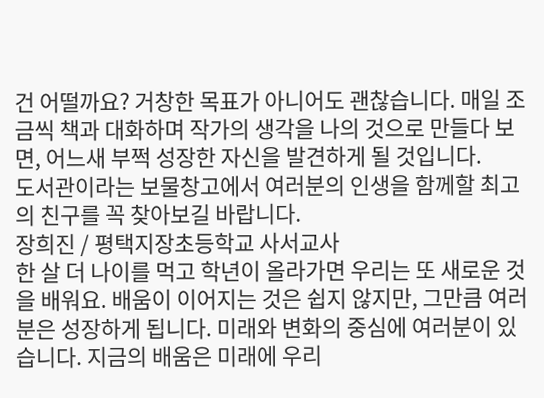건 어떨까요? 거창한 목표가 아니어도 괜찮습니다. 매일 조금씩 책과 대화하며 작가의 생각을 나의 것으로 만들다 보면, 어느새 부쩍 성장한 자신을 발견하게 될 것입니다.
도서관이라는 보물창고에서 여러분의 인생을 함께할 최고의 친구를 꼭 찾아보길 바랍니다.
장희진 / 평택지장초등학교 사서교사
한 살 더 나이를 먹고 학년이 올라가면 우리는 또 새로운 것을 배워요. 배움이 이어지는 것은 쉽지 않지만, 그만큼 여러분은 성장하게 됩니다. 미래와 변화의 중심에 여러분이 있습니다. 지금의 배움은 미래에 우리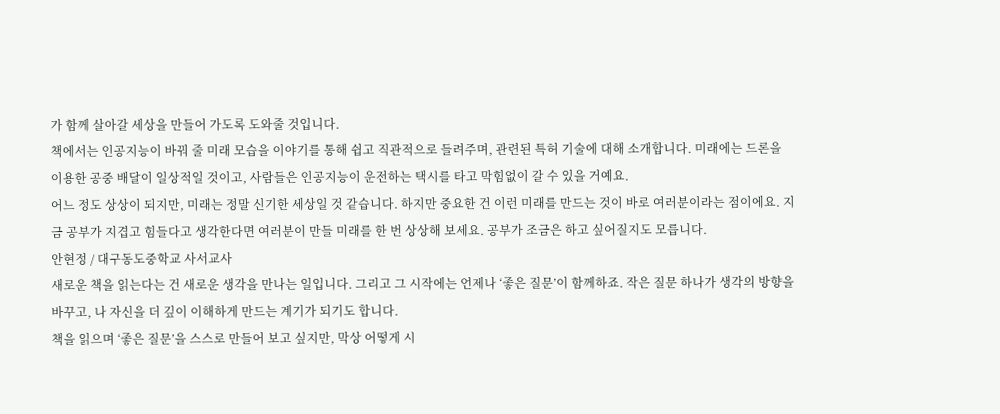가 함께 살아갈 세상을 만들어 가도록 도와줄 것입니다.
책에서는 인공지능이 바꿔 줄 미래 모습을 이야기를 통해 쉽고 직관적으로 들려주며, 관련된 특허 기술에 대해 소개합니다. 미래에는 드론을 이용한 공중 배달이 일상적일 것이고, 사람들은 인공지능이 운전하는 택시를 타고 막힘없이 갈 수 있을 거예요.
어느 정도 상상이 되지만, 미래는 정말 신기한 세상일 것 같습니다. 하지만 중요한 건 이런 미래를 만드는 것이 바로 여러분이라는 점이에요. 지금 공부가 지겹고 힘들다고 생각한다면 여러분이 만들 미래를 한 번 상상해 보세요. 공부가 조금은 하고 싶어질지도 모릅니다.
안현정 / 대구동도중학교 사서교사
새로운 책을 읽는다는 건 새로운 생각을 만나는 일입니다. 그리고 그 시작에는 언제나 ‘좋은 질문’이 함께하죠. 작은 질문 하나가 생각의 방향을 바꾸고, 나 자신을 더 깊이 이해하게 만드는 계기가 되기도 합니다.
책을 읽으며 ‘좋은 질문’을 스스로 만들어 보고 싶지만, 막상 어떻게 시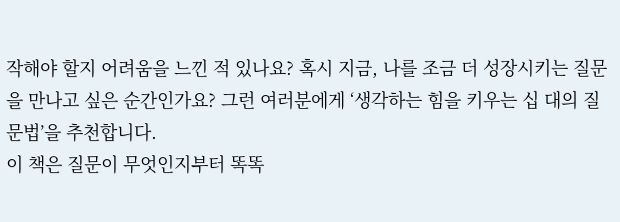작해야 할지 어려움을 느낀 적 있나요? 혹시 지금, 나를 조금 더 성장시키는 질문을 만나고 싶은 순간인가요? 그런 여러분에게 ‘생각하는 힘을 키우는 십 대의 질문법’을 추천합니다.
이 책은 질문이 무엇인지부터 똑똑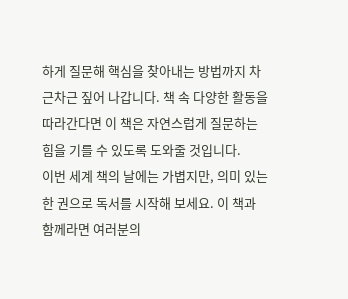하게 질문해 핵심을 찾아내는 방법까지 차근차근 짚어 나갑니다. 책 속 다양한 활동을 따라간다면 이 책은 자연스럽게 질문하는 힘을 기를 수 있도록 도와줄 것입니다.
이번 세계 책의 날에는 가볍지만, 의미 있는 한 권으로 독서를 시작해 보세요. 이 책과 함께라면 여러분의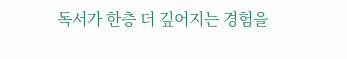독서가 한층 더 깊어지는 경험을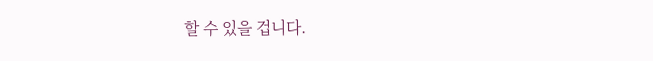할 수 있을 겁니다.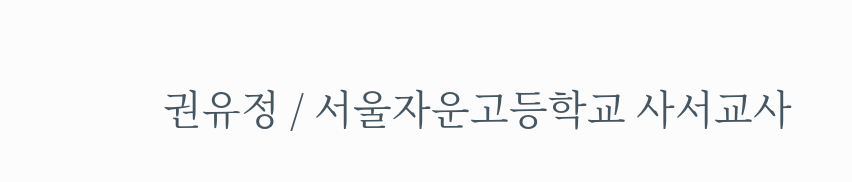권유정 / 서울자운고등학교 사서교사